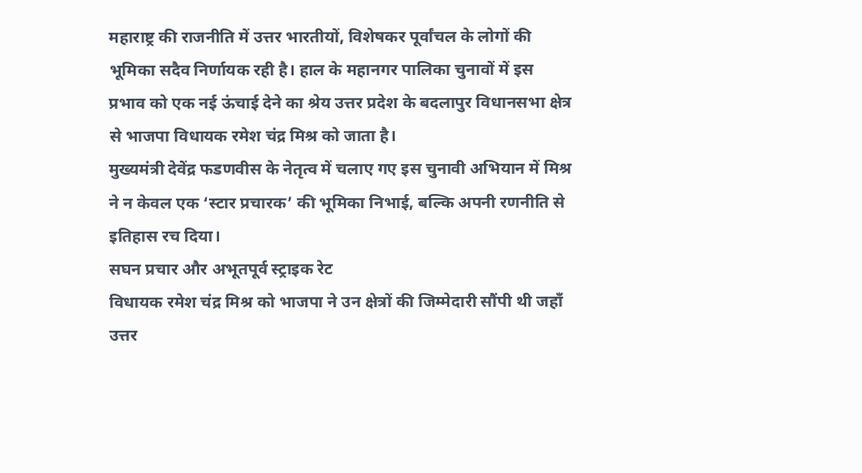महाराष्ट्र की राजनीति में उत्तर भारतीयों, विशेषकर पूर्वांचल के लोगों की भूमिका सदैव निर्णायक रही है। हाल के महानगर पालिका चुनावों में इस प्रभाव को एक नई ऊंचाई देने का श्रेय उत्तर प्रदेश के बदलापुर विधानसभा क्षेत्र से भाजपा विधायक रमेश चंद्र मिश्र को जाता है।
मुख्यमंत्री देवेंद्र फडणवीस के नेतृत्व में चलाए गए इस चुनावी अभियान में मिश्र ने न केवल एक ‘स्टार प्रचारक’ की भूमिका निभाई, बल्कि अपनी रणनीति से इतिहास रच दिया।
सघन प्रचार और अभूतपूर्व स्ट्राइक रेट
विधायक रमेश चंद्र मिश्र को भाजपा ने उन क्षेत्रों की जिम्मेदारी सौंपी थी जहाँ उत्तर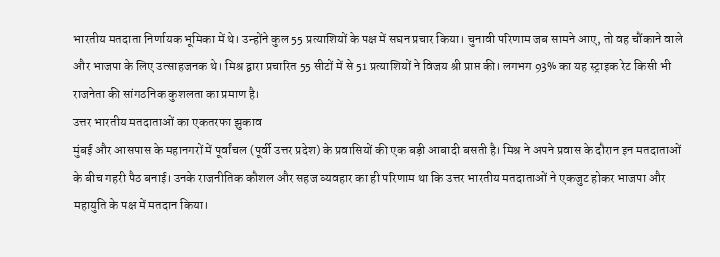भारतीय मतदाता निर्णायक भूमिका में थे। उन्होंने कुल 55 प्रत्याशियों के पक्ष में सघन प्रचार किया। चुनावी परिणाम जब सामने आए, तो वह चौंकाने वाले और भाजपा के लिए उत्साहजनक थे। मिश्र द्वारा प्रचारित 55 सीटों में से 51 प्रत्याशियों ने विजय श्री प्राप्त की। लगभग 93% का यह स्ट्राइक रेट किसी भी राजनेता की सांगठनिक कुशलता का प्रमाण है।
उत्तर भारतीय मतदाताओं का एकतरफा झुकाव
मुंबई और आसपास के महानगरों में पूर्वांचल (पूर्वी उत्तर प्रदेश) के प्रवासियों की एक बड़ी आबादी बसती है। मिश्र ने अपने प्रवास के दौरान इन मतदाताओं के बीच गहरी पैठ बनाई। उनके राजनीतिक कौशल और सहज व्यवहार का ही परिणाम था कि उत्तर भारतीय मतदाताओं ने एकजुट होकर भाजपा और महायुति के पक्ष में मतदान किया।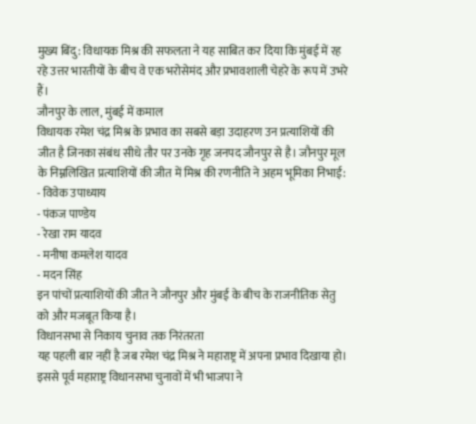मुख्य बिंदु: विधायक मिश्र की सफलता ने यह साबित कर दिया कि मुंबई में रह रहे उत्तर भारतीयों के बीच वे एक भरोसेमंद और प्रभावशाली चेहरे के रूप में उभरे हैं।
जौनपुर के लाल, मुंबई में कमाल
विधायक रमेश चंद्र मिश्र के प्रभाव का सबसे बड़ा उदाहरण उन प्रत्याशियों की जीत है जिनका संबंध सीधे तौर पर उनके गृह जनपद जौनपुर से है। जौनपुर मूल के निम्नलिखित प्रत्याशियों की जीत में मिश्र की रणनीति ने अहम भूमिका निभाई:
- विवेक उपाध्याय
- पंकज पाण्डेय
- रेखा राम यादव
- मनीषा कमलेश यादव
- मदन सिंह
इन पांचों प्रत्याशियों की जीत ने जौनपुर और मुंबई के बीच के राजनीतिक सेतु को और मजबूत किया है।
विधानसभा से निकाय चुनाव तक निरंतरता
यह पहली बार नहीं है जब रमेश चंद्र मिश्र ने महाराष्ट्र में अपना प्रभाव दिखाया हो। इससे पूर्व महाराष्ट्र विधानसभा चुनावों में भी भाजपा ने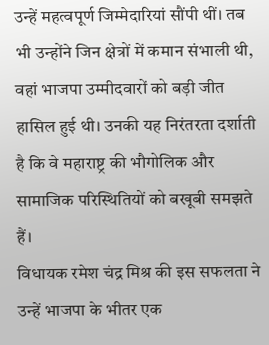उन्हें महत्वपूर्ण जिम्मेदारियां सौंपी थीं। तब भी उन्होंने जिन क्षेत्रों में कमान संभाली थी, वहां भाजपा उम्मीदवारों को बड़ी जीत हासिल हुई थी। उनकी यह निरंतरता दर्शाती है कि वे महाराष्ट्र की भौगोलिक और सामाजिक परिस्थितियों को बखूबी समझते हैं।
विधायक रमेश चंद्र मिश्र की इस सफलता ने उन्हें भाजपा के भीतर एक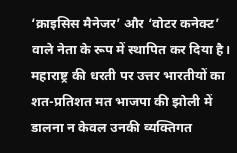‘क्राइसिस मैनेजर’ और ‘वोटर कनेक्ट’ वाले नेता के रूप में स्थापित कर दिया है। महाराष्ट्र की धरती पर उत्तर भारतीयों का शत-प्रतिशत मत भाजपा की झोली में डालना न केवल उनकी व्यक्तिगत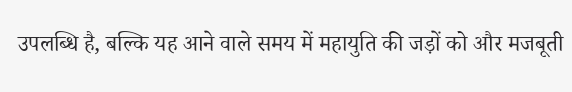उपलब्धि है, बल्कि यह आने वाले समय में महायुति की जड़ों को और मजबूती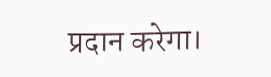प्रदान करेगा।